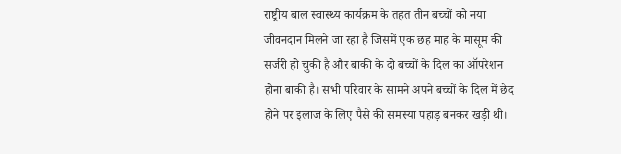राष्ट्रीय बाल स्वास्थ्य कार्यक्रम के तहत तीन बच्चों को नया जीवनदान मिलने जा रहा है जिसमें एक छह माह के मासूम की सर्जरी हो चुकी है और बाकी के दो बच्चों के दिल का ऑपरेशन होना बाकी है। सभी परिवार के सामने अपने बच्चों के दिल में छेद होने पर इलाज के लिए पैसे की समस्या पहाड़ बनकर खड़ी थी।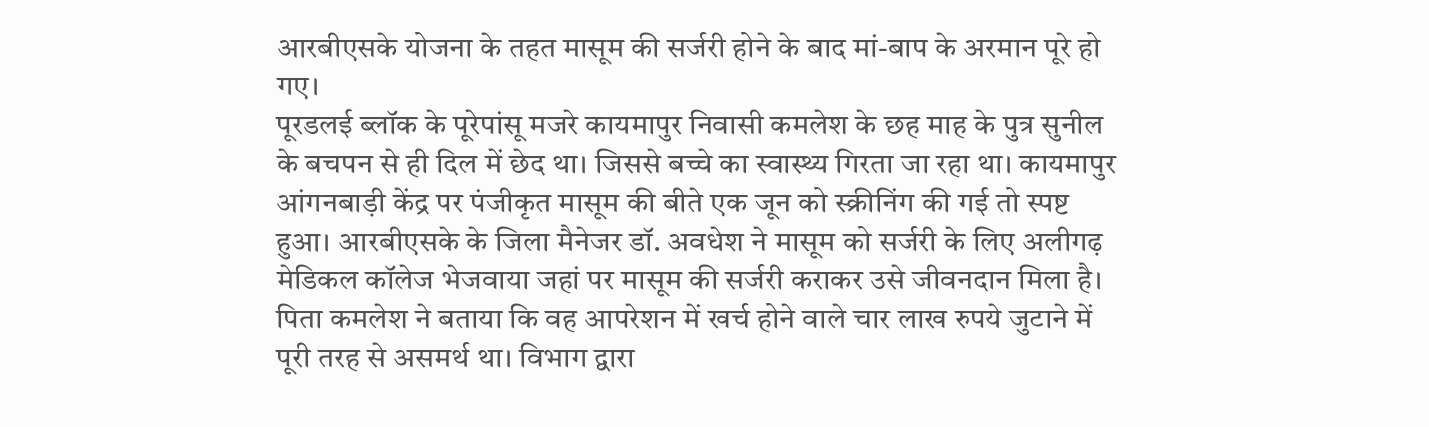आरबीएसके योजना के तहत मासूम की सर्जरी होने के बाद मां-बाप के अरमान पूरे हो गए।
पूरडलई ब्लॉक के पूरेपांसू मजरे कायमापुर निवासी कमलेश के छह माह के पुत्र सुनील के बचपन से ही दिल में छेद था। जिससे बच्चे का स्वास्थ्य गिरता जा रहा था। कायमापुर आंगनबाड़ी केंद्र पर पंजीकृत मासूम की बीते एक जून को स्क्रीनिंग की गई तो स्पष्ट हुआ। आरबीएसके के जिला मैनेजर डॉ. अवधेश ने मासूम को सर्जरी के लिए अलीगढ़ मेडिकल कॉलेज भेजवाया जहां पर मासूम की सर्जरी कराकर उसे जीवनदान मिला है। पिता कमलेश ने बताया कि वह आपरेशन में खर्च होने वाले चार लाख रुपये जुटाने में पूरी तरह से असमर्थ था। विभाग द्वारा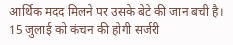आर्थिक मदद मिलने पर उसके बेटे की जान बची है।
15 जुलाई को कंचन की होगी सर्जरी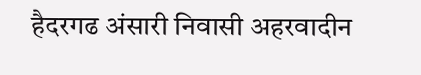हैदरगढ अंसारी निवासी अहरवादीन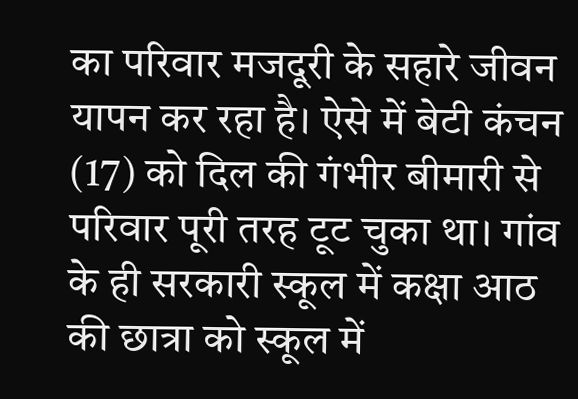का परिवार मजदूरी के सहारे जीवन यापन कर रहा है। ऐसे में बेटी कंचन (17) को दिल की गंभीर बीमारी से परिवार पूरी तरह टूट चुका था। गांव के ही सरकारी स्कूल में कक्षा आठ की छात्रा को स्कूल में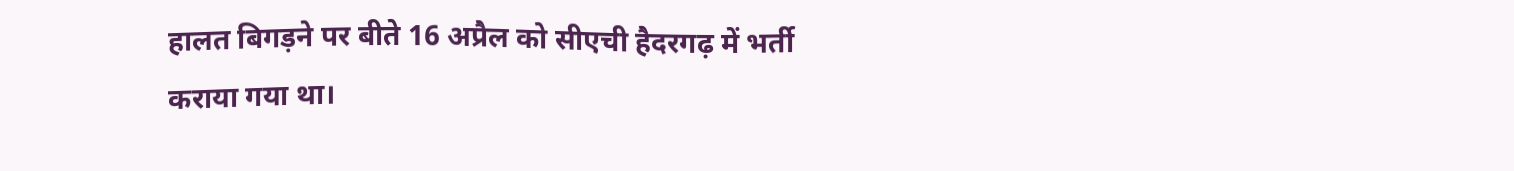हालत बिगड़ने पर बीते 16 अप्रैल को सीएची हैदरगढ़ में भर्ती कराया गया था।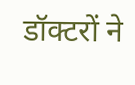डॉक्टरों ने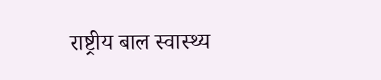राष्ट्रीय बाल स्वास्थ्य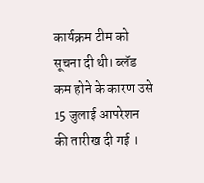कार्यक्रम टीम को सूचना दी थी। ब्लॅड कम होने के कारण उसे 15 जुलाई आपरेशन की तारीख दी गई ।